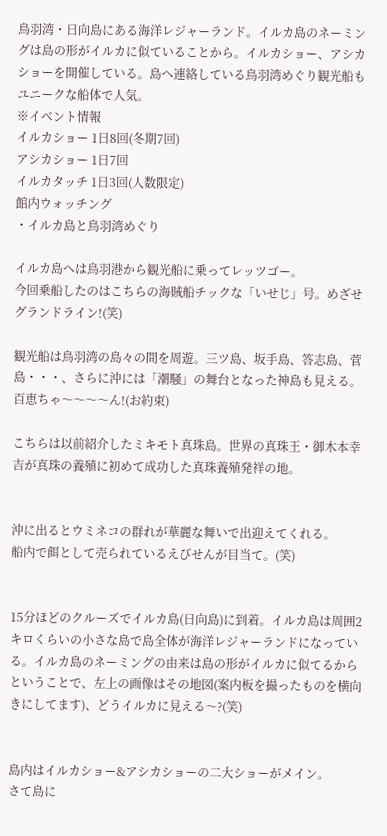鳥羽湾・日向島にある海洋レジャーランド。イルカ島のネーミングは島の形がイルカに似ていることから。イルカショー、アシカショーを開催している。島へ連絡している鳥羽湾めぐり観光船もユニークな船体で人気。
※イベント情報
イルカショー 1日8回(冬期7回)
アシカショー 1日7回
イルカタッチ 1日3回(人数限定)
館内ウォッチング
・イルカ島と鳥羽湾めぐり

イルカ島へは鳥羽港から観光船に乗ってレッツゴー。
今回乗船したのはこちらの海賊船チックな「いせじ」号。めざせグランドライン!(笑)

観光船は鳥羽湾の島々の間を周遊。三ツ島、坂手島、答志島、菅島・・・、さらに沖には「潮騒」の舞台となった神島も見える。百恵ちゃ〜〜〜〜ん!(お約束)

こちらは以前紹介したミキモト真珠島。世界の真珠王・御木本幸吉が真珠の養殖に初めて成功した真珠養殖発祥の地。


沖に出るとウミネコの群れが華麗な舞いで出迎えてくれる。
船内で餌として売られているえびせんが目当て。(笑)


15分ほどのクルーズでイルカ島(日向島)に到着。イルカ島は周囲2キロくらいの小さな島で島全体が海洋レジャーランドになっている。イルカ島のネーミングの由来は島の形がイルカに似てるからということで、左上の画像はその地図(案内板を撮ったものを横向きにしてます)、どうイルカに見える〜?(笑)


島内はイルカショー&アシカショーの二大ショーがメイン。
さて島に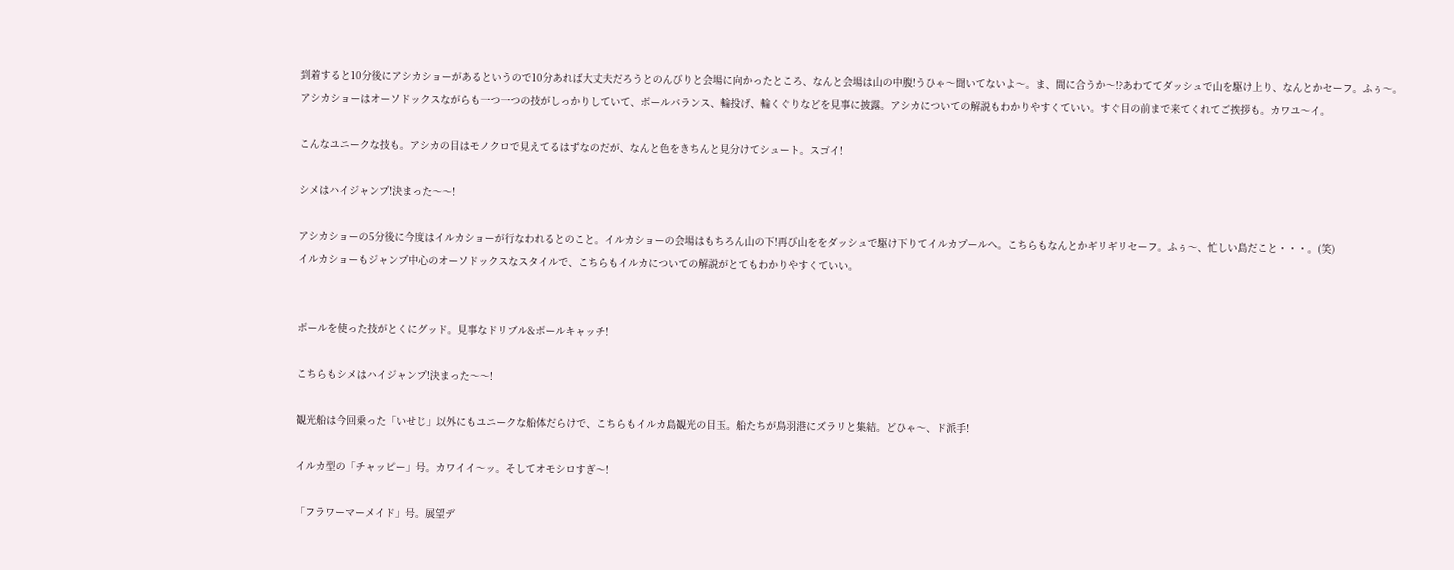到着すると10分後にアシカショーがあるというので10分あれば大丈夫だろうとのんびりと会場に向かったところ、なんと会場は山の中腹!うひゃ〜聞いてないよ〜。ま、間に合うか〜!?あわててダッシュで山を駆け上り、なんとかセーフ。ふぅ〜。
アシカショーはオーソドックスながらも一つ一つの技がしっかりしていて、ボールバランス、輪投げ、輪くぐりなどを見事に披露。アシカについての解説もわかりやすくていい。すぐ目の前まで来てくれてご挨拶も。カワユ〜イ。

こんなユニークな技も。アシカの目はモノクロで見えてるはずなのだが、なんと色をきちんと見分けてシュート。スゴイ!

シメはハイジャンプ!決まった〜〜!

アシカショーの5分後に今度はイルカショーが行なわれるとのこと。イルカショーの会場はもちろん山の下!再び山ををダッシュで駆け下りてイルカプールへ。こちらもなんとかギリギリセーフ。ふぅ〜、忙しい島だこと・・・。(笑)
イルカショーもジャンプ中心のオーソドックスなスタイルで、こちらもイルカについての解説がとてもわかりやすくていい。


ボールを使った技がとくにグッド。見事なドリブル&ボールキャッチ!

こちらもシメはハイジャンプ!決まった〜〜!

観光船は今回乗った「いせじ」以外にもユニークな船体だらけで、こちらもイルカ島観光の目玉。船たちが鳥羽港にズラリと集結。どひゃ〜、ド派手!

イルカ型の「チャッピー」号。カワイイ〜ッ。そしてオモシロすぎ〜!

「フラワーマーメイド」号。展望デ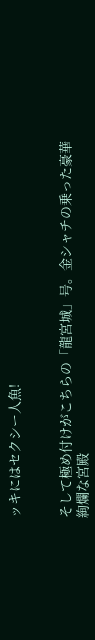ッキにはセクシー人魚!


そして極め付けがこちらの「龍宮城」号。金シャチの乗った豪華絢爛な宮殿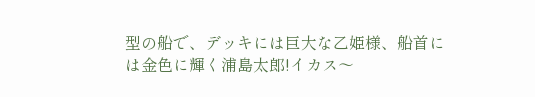型の船で、デッキには巨大な乙姫様、船首には金色に輝く浦島太郎!イカス〜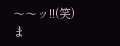〜〜ッ!!(笑)
ま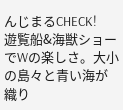んじまるCHECK!
遊覧船&海獣ショーでWの楽しさ。大小の島々と青い海が織り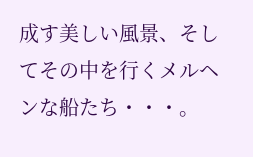成す美しい風景、そしてその中を行くメルヘンな船たち・・・。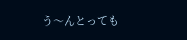う〜んとっても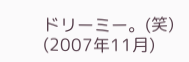ドリーミー。(笑) (2007年11月)